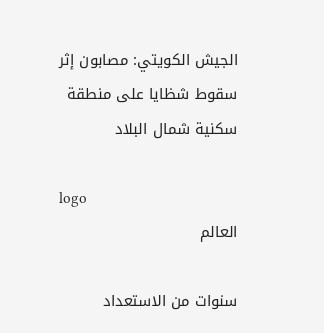الجيش الكويتي: مصابون إثر سقوط شظايا على منطقة سكنية شمال البلاد

logo
العالم

سنوات من الاستعداد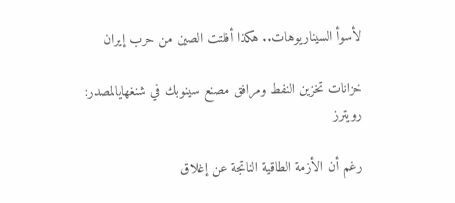لأسوأ السيناريوهات.. هكذا أفلتت الصين من حرب إيران

خزانات تخزين النفط ومرافق مصنع سينوبك في شنغهايالمصدر: رويترز

رغم أن الأزمة الطاقية الناتجة عن إغلاق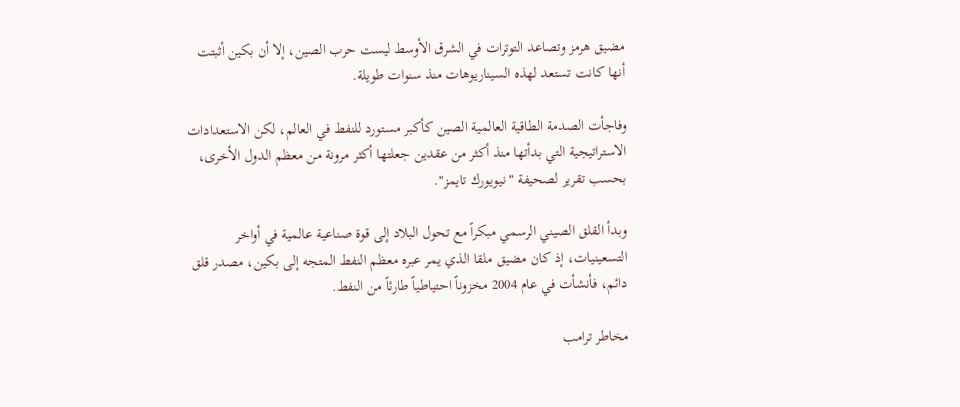مضيق هرمز وتصاعد التوترات في الشرق الأوسط ليست حرب الصين، إلا أن بكين أثبتت أنها كانت تستعد لهذه السيناريوهات منذ سنوات طويلة.

وفاجأت الصدمة الطاقية العالمية الصين كأكبر مستورد للنفط في العالم، لكن الاستعدادات الاستراتيجية التي بدأتها منذ أكثر من عقدين جعلتها أكثر مرونة من معظم الدول الأخرى، بحسب تقرير لصحيفة "نيويورك تايمز".

وبدأ القلق الصيني الرسمي مبكراً مع تحول البلاد إلى قوة صناعية عالمية في أواخر التسعينيات، إذ كان مضيق ملقا الذي يمر عبره معظم النفط المتجه إلى بكين، مصدر قلق دائم، فأنشأت في عام 2004 مخزوناً احتياطياً طارئاً من النفط.

مخاطر ترامب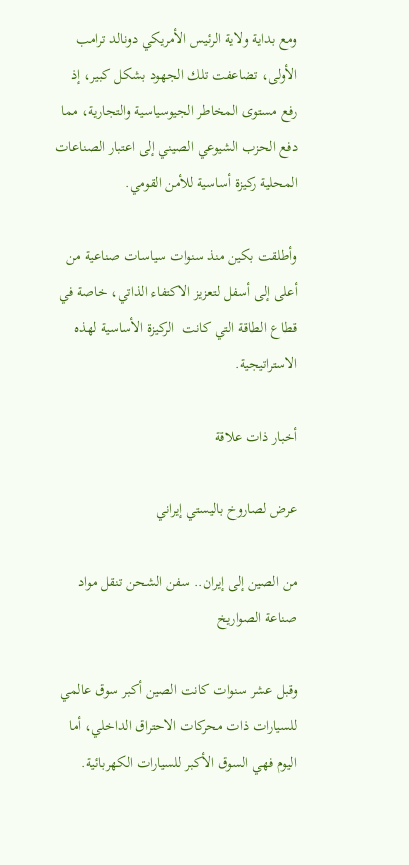ومع بداية ولاية الرئيس الأمريكي دونالد ترامب الأولى، تضاعفت تلك الجهود بشكل كبير، إذ رفع مستوى المخاطر الجيوسياسية والتجارية، مما دفع الحزب الشيوعي الصيني إلى اعتبار الصناعات المحلية ركيزة أساسية للأمن القومي.

وأطلقت بكين منذ سنوات سياسات صناعية من أعلى إلى أسفل لتعزيز الاكتفاء الذاتي، خاصة في قطاع الطاقة التي كانت  الركيزة الأساسية لهذه الاستراتيجية.

أخبار ذات علاقة

عرض لصاروخ باليستي إيراني

من الصين إلى إيران.. سفن الشحن تنقل مواد صناعة الصواريخ

وقبل عشر سنوات كانت الصين أكبر سوق عالمي للسيارات ذات محركات الاحتراق الداخلي، أما اليوم فهي السوق الأكبر للسيارات الكهربائية.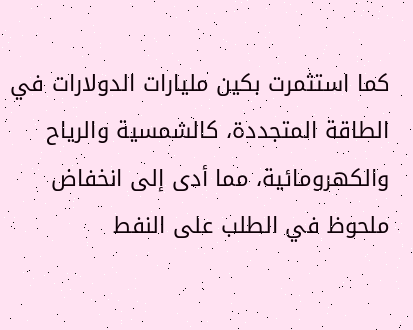كما استثمرت بكين مليارات الدولارات في الطاقة المتجددة، كالشمسية والرياح والكهرومائية، مما أدى إلى انخفاض ملحوظ في الطلب على النفط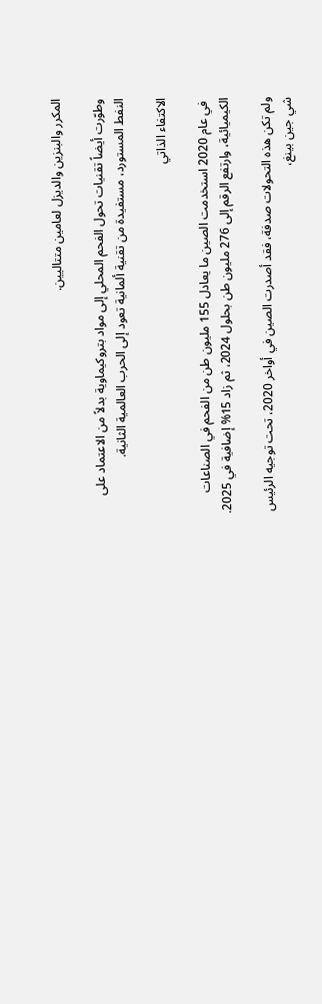المكرر والبنزين والديزل لعامين متتاليين.

وطوّرت أيضاً تقنيات تحول الفحم المحلي إلى مواد بتروكيماوية بدلاً من الاعتماد على النفط المستورد، مستفيدة من تقنية ألمانية تعود إلى الحرب العالمية الثانية.

الاكتفاء الذاتي

 في عام 2020 استخدمت الصين ما يعادل 155 مليون طن من الفحم في الصناعات الكيميائية، وارتفع الرقم إلى 276 مليون طن بحلول 2024، ثم زاد 15% إضافية في 2025.

ولم تكن هذه التحولات صدفة، فقد أصدرت الصين في أواخر 2020، تحت توجيه الرئيس شي جين بينغ،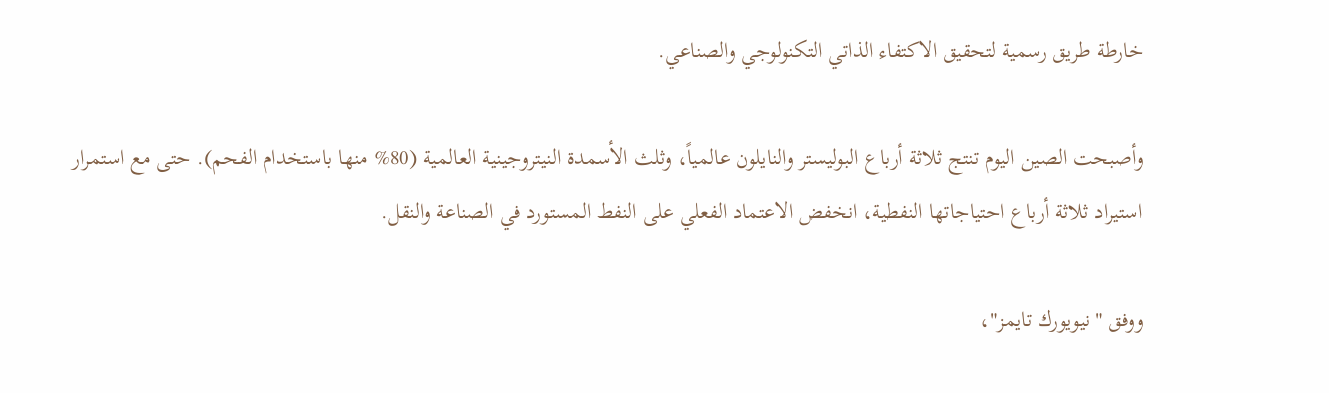خارطة طريق رسمية لتحقيق الاكتفاء الذاتي التكنولوجي والصناعي.

وأصبحت الصين اليوم تنتج ثلاثة أرباع البوليستر والنايلون عالمياً، وثلث الأسمدة النيتروجينية العالمية (80% منها باستخدام الفحم). حتى مع استمرار استيراد ثلاثة أرباع احتياجاتها النفطية، انخفض الاعتماد الفعلي على النفط المستورد في الصناعة والنقل.

ووفق "نيويورك تايمز"،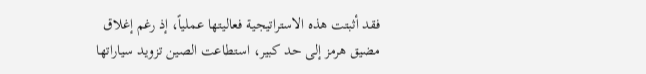فقد أثبتت هذه الاستراتيجية فعاليتها عملياً، إذ رغم إغلاق مضيق هرمز إلى حد كبير، استطاعت الصين تزويد سياراتها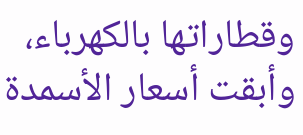وقطاراتها بالكهرباء، وأبقت أسعار الأسمدة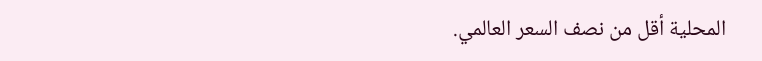المحلية أقل من نصف السعر العالمي.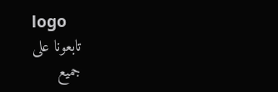logo
تابعونا على
جميع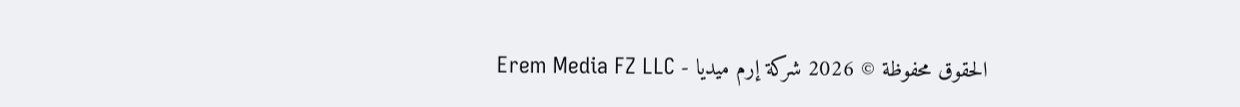الحقوق محفوظة © 2026 شركة إرم ميديا - Erem Media FZ LLC